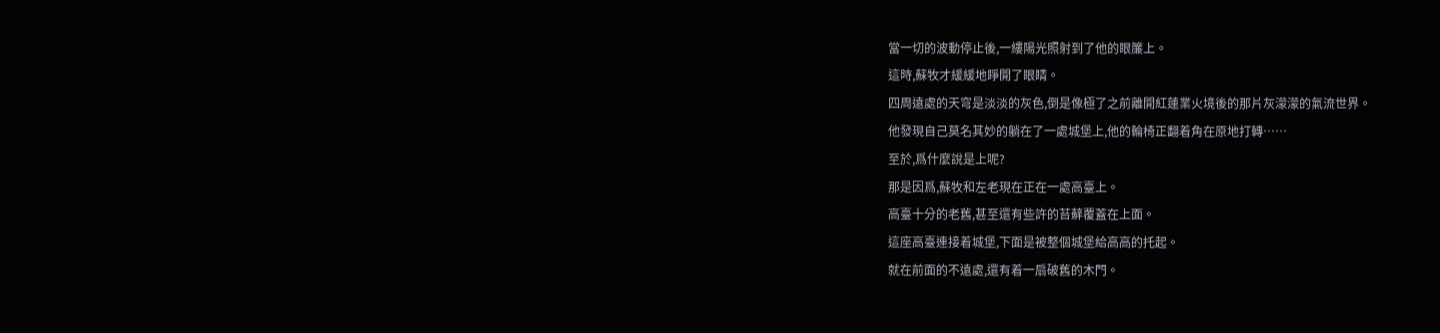當一切的波動停止後,一縷陽光照射到了他的眼簾上。
這時,蘇牧才緩緩地睜開了眼睛。
四周遠處的天穹是淡淡的灰色,倒是像極了之前離開紅蓮業火境後的那片灰濛濛的氣流世界。
他發現自己莫名其妙的躺在了一處城堡上,他的輪椅正翻着角在原地打轉……
至於,爲什麼說是上呢?
那是因爲,蘇牧和左老現在正在一處高臺上。
高臺十分的老舊,甚至還有些許的苔蘚覆蓋在上面。
這座高臺連接着城堡,下面是被整個城堡給高高的托起。
就在前面的不遠處,還有着一扇破舊的木門。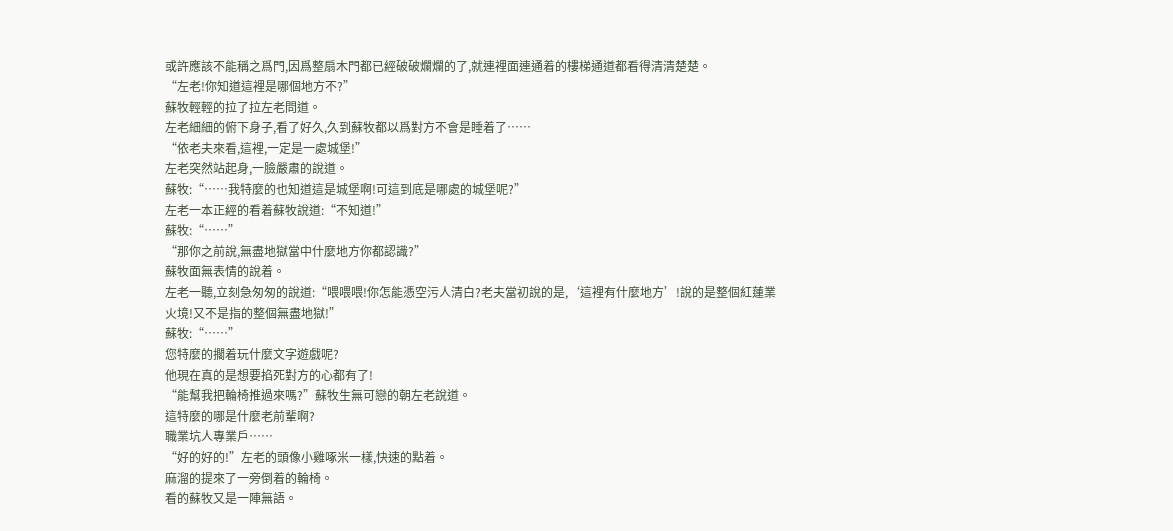或許應該不能稱之爲門,因爲整扇木門都已經破破爛爛的了,就連裡面連通着的樓梯通道都看得清清楚楚。
“左老!你知道這裡是哪個地方不?”
蘇牧輕輕的拉了拉左老問道。
左老細細的俯下身子,看了好久,久到蘇牧都以爲對方不會是睡着了……
“依老夫來看,這裡,一定是一處城堡!”
左老突然站起身,一臉嚴肅的說道。
蘇牧:“……我特麼的也知道這是城堡啊!可這到底是哪處的城堡呢?”
左老一本正經的看着蘇牧說道:“不知道!”
蘇牧:“……”
“那你之前說,無盡地獄當中什麼地方你都認識?”
蘇牧面無表情的說着。
左老一聽,立刻急匆匆的說道:“喂喂喂!你怎能憑空污人清白?老夫當初說的是,‘這裡有什麼地方’!說的是整個紅蓮業火境!又不是指的整個無盡地獄!”
蘇牧:“……”
您特麼的擱着玩什麼文字遊戲呢?
他現在真的是想要掐死對方的心都有了!
“能幫我把輪椅推過來嗎?”蘇牧生無可戀的朝左老說道。
這特麼的哪是什麼老前輩啊?
職業坑人專業戶……
“好的好的!”左老的頭像小雞啄米一樣,快速的點着。
麻溜的提來了一旁倒着的輪椅。
看的蘇牧又是一陣無語。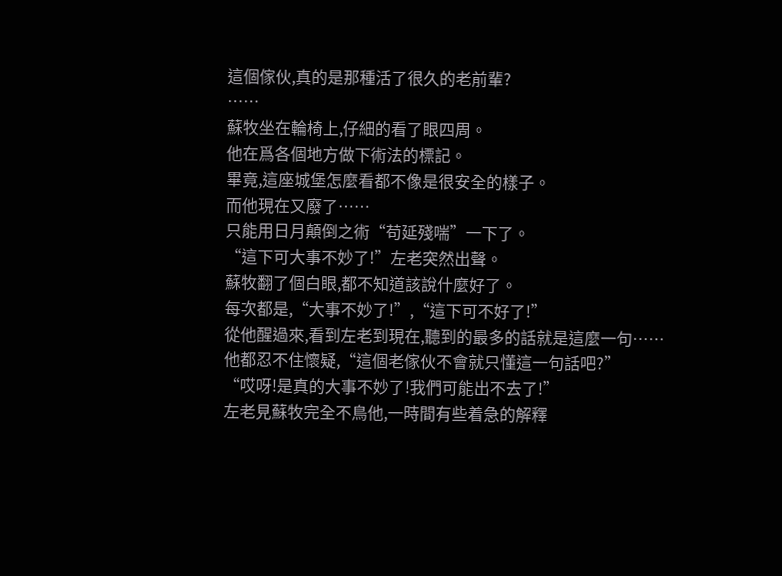這個傢伙,真的是那種活了很久的老前輩?
……
蘇牧坐在輪椅上,仔細的看了眼四周。
他在爲各個地方做下術法的標記。
畢竟,這座城堡怎麼看都不像是很安全的樣子。
而他現在又廢了……
只能用日月顛倒之術“苟延殘喘”一下了。
“這下可大事不妙了!”左老突然出聲。
蘇牧翻了個白眼,都不知道該說什麼好了。
每次都是,“大事不妙了!”,“這下可不好了!”
從他醒過來,看到左老到現在,聽到的最多的話就是這麼一句……
他都忍不住懷疑,“這個老傢伙不會就只懂這一句話吧?”
“哎呀!是真的大事不妙了!我們可能出不去了!”
左老見蘇牧完全不鳥他,一時間有些着急的解釋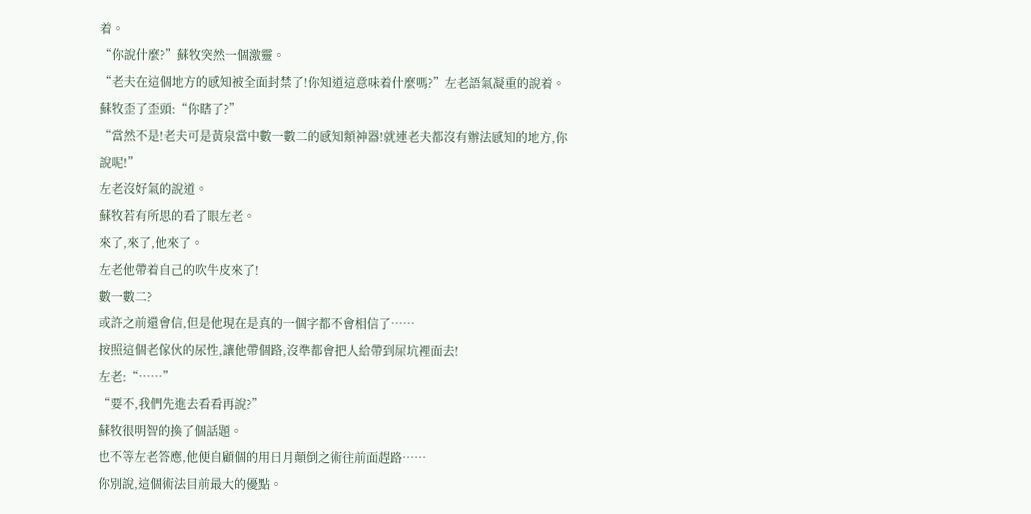着。
“你說什麼?”蘇牧突然一個激靈。
“老夫在這個地方的感知被全面封禁了!你知道這意味着什麼嗎?”左老語氣凝重的說着。
蘇牧歪了歪頭:“你瞎了?”
“當然不是!老夫可是黃泉當中數一數二的感知類神器!就連老夫都沒有辦法感知的地方,你說呢!”
左老沒好氣的說道。
蘇牧若有所思的看了眼左老。
來了,來了,他來了。
左老他帶着自己的吹牛皮來了!
數一數二?
或許之前還會信,但是他現在是真的一個字都不會相信了……
按照這個老傢伙的尿性,讓他帶個路,沒準都會把人給帶到屎坑裡面去!
左老:“……”
“要不,我們先進去看看再說?”
蘇牧很明智的換了個話題。
也不等左老答應,他便自顧個的用日月顛倒之術往前面趕路……
你別說,這個術法目前最大的優點。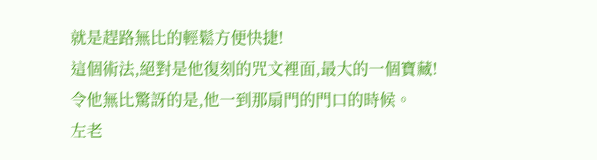就是趕路無比的輕鬆方便快捷!
這個術法,絕對是他復刻的咒文裡面,最大的一個寶藏!
令他無比驚訝的是,他一到那扇門的門口的時候。
左老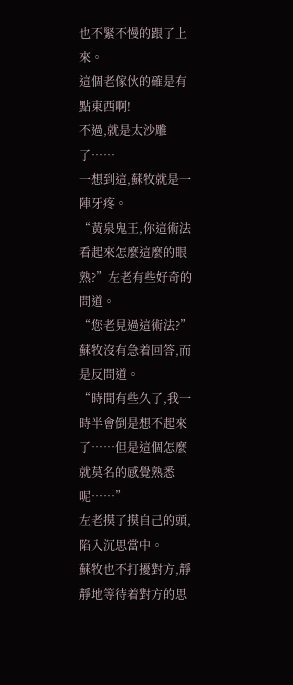也不緊不慢的跟了上來。
這個老傢伙的確是有點東西啊!
不過,就是太沙雕了……
一想到這,蘇牧就是一陣牙疼。
“黃泉鬼王,你這術法看起來怎麼這麼的眼熟?”左老有些好奇的問道。
“您老見過這術法?”蘇牧沒有急着回答,而是反問道。
“時間有些久了,我一時半會倒是想不起來了……但是這個怎麼就莫名的感覺熟悉呢……”
左老摸了摸自己的頭,陷入沉思當中。
蘇牧也不打擾對方,靜靜地等待着對方的思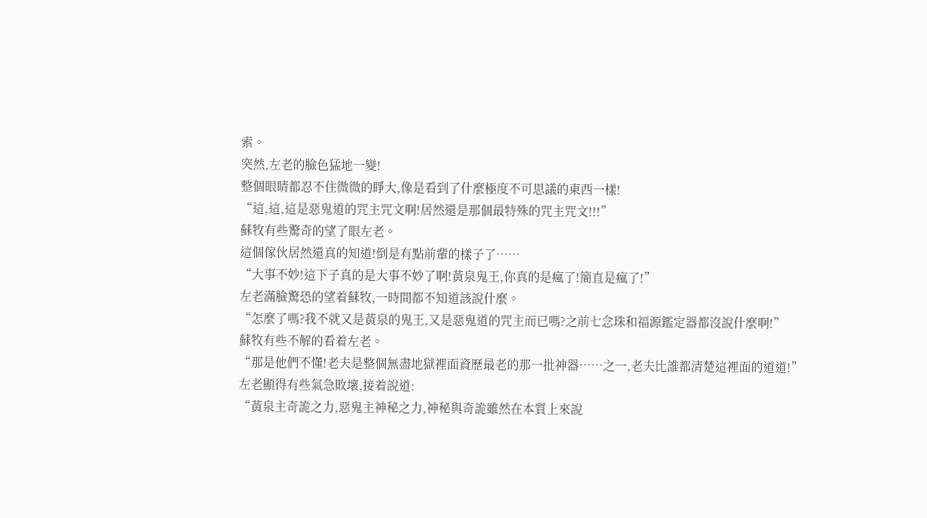索。
突然,左老的臉色猛地一變!
整個眼睛都忍不住微微的睜大,像是看到了什麼極度不可思議的東西一樣!
“這,這,這是惡鬼道的咒主咒文啊!居然還是那個最特殊的咒主咒文!!!”
蘇牧有些驚奇的望了眼左老。
這個傢伙居然還真的知道!倒是有點前輩的樣子了……
“大事不妙!這下子真的是大事不妙了啊!黃泉鬼王,你真的是瘋了!簡直是瘋了!”
左老滿臉驚恐的望着蘇牧,一時間都不知道該說什麼。
“怎麼了嗎?我不就又是黃泉的鬼王,又是惡鬼道的咒主而已嗎?之前七念珠和福源鑑定器都沒說什麼啊!”
蘇牧有些不解的看着左老。
“那是他們不懂!老夫是整個無盡地獄裡面資歷最老的那一批神器……之一,老夫比誰都清楚這裡面的道道!”
左老顯得有些氣急敗壞,接着說道:
“黃泉主奇詭之力,惡鬼主神秘之力,神秘與奇詭雖然在本質上來說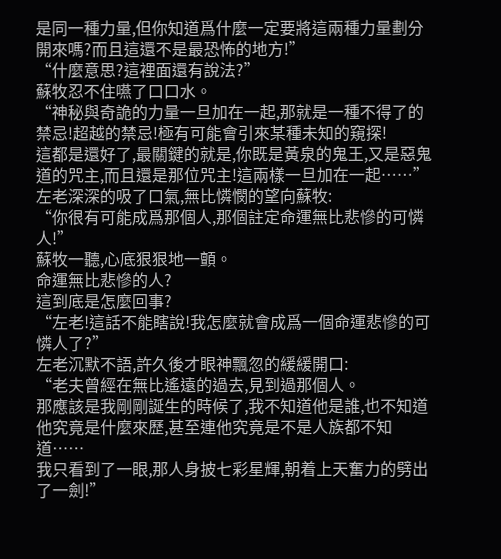是同一種力量,但你知道爲什麼一定要將這兩種力量劃分開來嗎?而且這還不是最恐怖的地方!”
“什麼意思?這裡面還有說法?”
蘇牧忍不住嚥了口口水。
“神秘與奇詭的力量一旦加在一起,那就是一種不得了的禁忌!超越的禁忌!極有可能會引來某種未知的窺探!
這都是還好了,最關鍵的就是,你既是黃泉的鬼王,又是惡鬼道的咒主,而且還是那位咒主!這兩樣一旦加在一起……”
左老深深的吸了口氣,無比憐憫的望向蘇牧:
“你很有可能成爲那個人,那個註定命運無比悲慘的可憐人!”
蘇牧一聽,心底狠狠地一顫。
命運無比悲慘的人?
這到底是怎麼回事?
“左老!這話不能瞎說!我怎麼就會成爲一個命運悲慘的可憐人了?”
左老沉默不語,許久後才眼神飄忽的緩緩開口:
“老夫曾經在無比遙遠的過去,見到過那個人。
那應該是我剛剛誕生的時候了,我不知道他是誰,也不知道他究竟是什麼來歷,甚至連他究竟是不是人族都不知道……
我只看到了一眼,那人身披七彩星輝,朝着上天奮力的劈出了一劍!”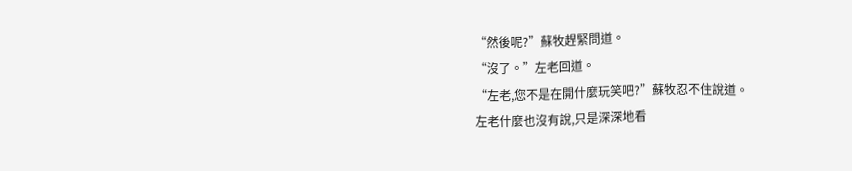“然後呢?”蘇牧趕緊問道。
“沒了。”左老回道。
“左老,您不是在開什麼玩笑吧?”蘇牧忍不住說道。
左老什麼也沒有說,只是深深地看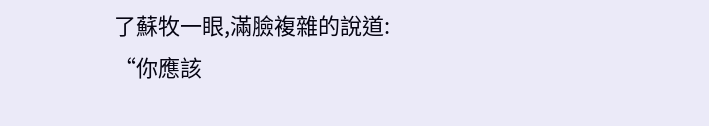了蘇牧一眼,滿臉複雜的說道:
“你應該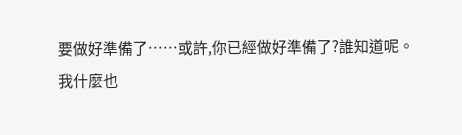要做好準備了……或許,你已經做好準備了?誰知道呢。
我什麼也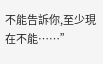不能告訴你,至少現在不能……”